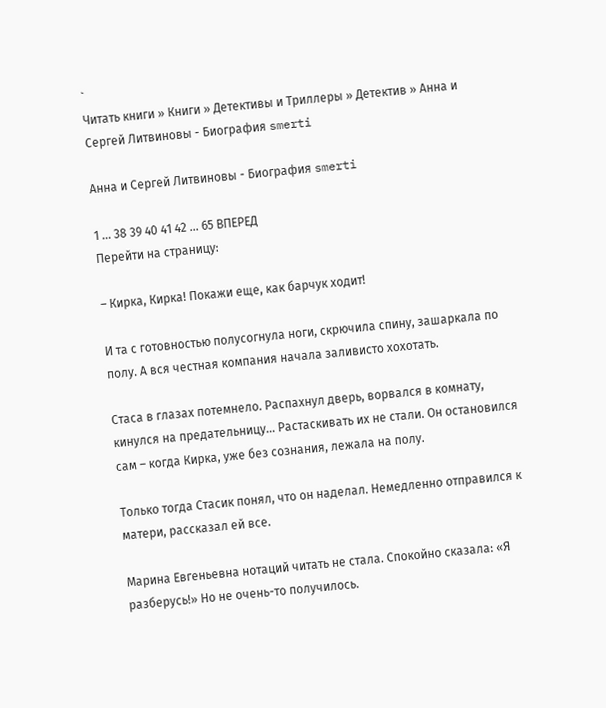`
Читать книги » Книги » Детективы и Триллеры » Детектив » Анна и Сергей Литвиновы - Биография smerti

Анна и Сергей Литвиновы - Биография smerti

1 ... 38 39 40 41 42 ... 65 ВПЕРЕД
Перейти на страницу:

– Кирка, Кирка! Покажи еще, как барчук ходит!

И та с готовностью полусогнула ноги, скрючила спину, зашаркала по полу. А вся честная компания начала заливисто хохотать.

Стаса в глазах потемнело. Распахнул дверь, ворвался в комнату, кинулся на предательницу... Растаскивать их не стали. Он остановился сам – когда Кирка, уже без сознания, лежала на полу.

Только тогда Стасик понял, что он наделал. Немедленно отправился к матери, рассказал ей все.

Марина Евгеньевна нотаций читать не стала. Спокойно сказала: «Я разберусь!» Но не очень-то получилось.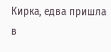Кирка, едва пришла в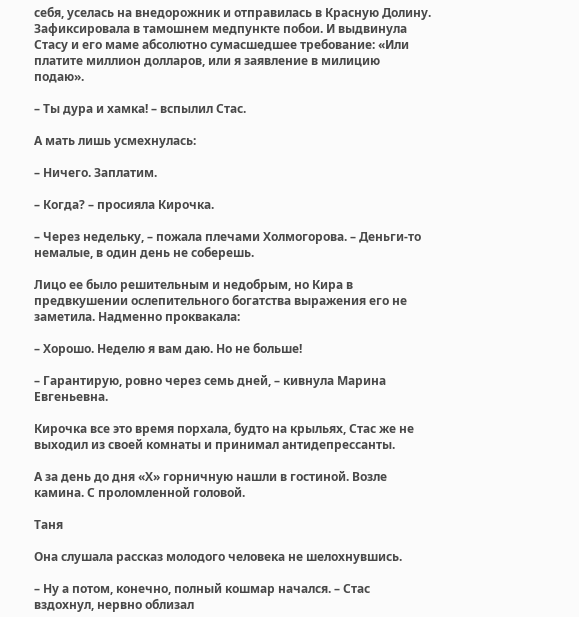себя, уселась на внедорожник и отправилась в Красную Долину. Зафиксировала в тамошнем медпункте побои. И выдвинула Стасу и его маме абсолютно сумасшедшее требование: «Или платите миллион долларов, или я заявление в милицию подаю».

– Ты дура и хамка! – вспылил Стас.

А мать лишь усмехнулась:

– Ничего. Заплатим.

– Когда? – просияла Кирочка.

– Через недельку, – пожала плечами Холмогорова. – Деньги-то немалые, в один день не соберешь.

Лицо ее было решительным и недобрым, но Кира в предвкушении ослепительного богатства выражения его не заметила. Надменно проквакала:

– Хорошо. Неделю я вам даю. Но не больше!

– Гарантирую, ровно через семь дней, – кивнула Марина Евгеньевна.

Кирочка все это время порхала, будто на крыльях, Стас же не выходил из своей комнаты и принимал антидепрессанты.

А за день до дня «Х» горничную нашли в гостиной. Возле камина. С проломленной головой.

Таня

Она слушала рассказ молодого человека не шелохнувшись.

– Ну а потом, конечно, полный кошмар начался. – Стас вздохнул, нервно облизал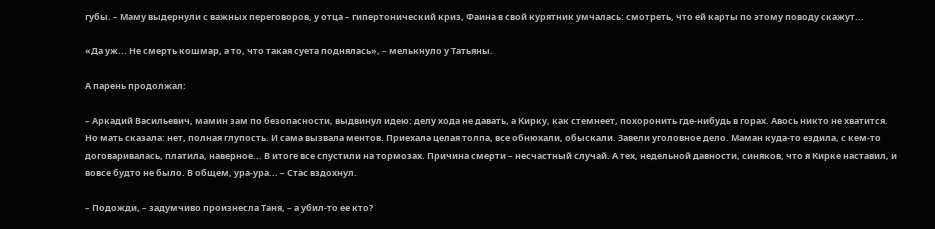губы. – Маму выдернули с важных переговоров, у отца – гипертонический криз, Фаина в свой курятник умчалась: смотреть, что ей карты по этому поводу скажут...

«Да уж... Не смерть кошмар, а то, что такая суета поднялась», – мелькнуло у Татьяны.

А парень продолжал:

– Аркадий Васильевич, мамин зам по безопасности, выдвинул идею: делу хода не давать, а Кирку, как стемнеет, похоронить где-нибудь в горах. Авось никто не хватится. Но мать сказала: нет, полная глупость. И сама вызвала ментов. Приехала целая толпа, все обнюхали, обыскали. Завели уголовное дело. Маман куда-то ездила, с кем-то договаривалась, платила, наверное... В итоге все спустили на тормозах. Причина смерти – несчастный случай. А тех, недельной давности, синяков, что я Кирке наставил, и вовсе будто не было. В общем, ура-ура... – Стас вздохнул.

– Подожди, – задумчиво произнесла Таня, – а убил-то ее кто?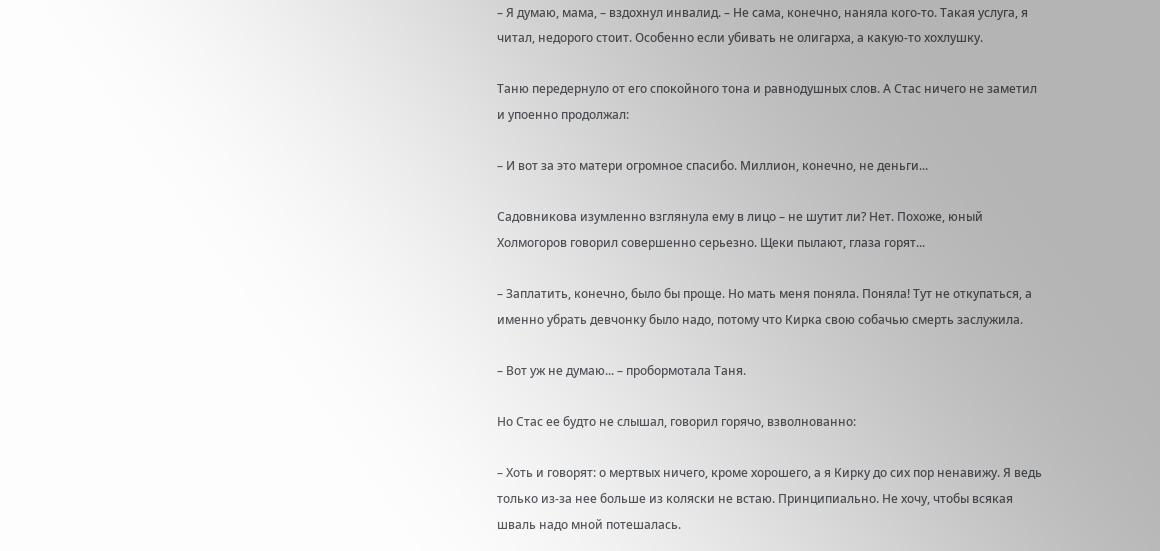– Я думаю, мама, – вздохнул инвалид. – Не сама, конечно, наняла кого-то. Такая услуга, я читал, недорого стоит. Особенно если убивать не олигарха, а какую-то хохлушку.

Таню передернуло от его спокойного тона и равнодушных слов. А Стас ничего не заметил и упоенно продолжал:

– И вот за это матери огромное спасибо. Миллион, конечно, не деньги...

Садовникова изумленно взглянула ему в лицо – не шутит ли? Нет. Похоже, юный Холмогоров говорил совершенно серьезно. Щеки пылают, глаза горят...

– Заплатить, конечно, было бы проще. Но мать меня поняла. Поняла! Тут не откупаться, а именно убрать девчонку было надо, потому что Кирка свою собачью смерть заслужила.

– Вот уж не думаю... – пробормотала Таня.

Но Стас ее будто не слышал, говорил горячо, взволнованно:

– Хоть и говорят: о мертвых ничего, кроме хорошего, а я Кирку до сих пор ненавижу. Я ведь только из-за нее больше из коляски не встаю. Принципиально. Не хочу, чтобы всякая шваль надо мной потешалась.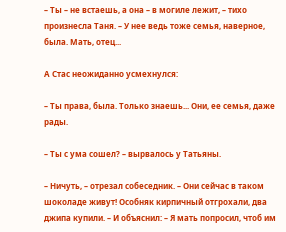– Ты – не встаешь, а она – в могиле лежит, – тихо произнесла Таня. – У нее ведь тоже семья, наверное, была. Мать, отец...

А Стас неожиданно усмехнулся:

– Ты права, была. Только знаешь... Они, ее семья, даже рады.

– Ты с ума сошел? – вырвалось у Татьяны.

– Ничуть, – отрезал собеседник. – Они сейчас в таком шоколаде живут! Особняк кирпичный отгрохали, два джипа купили. – И объяснил: – Я мать попросил, чтоб им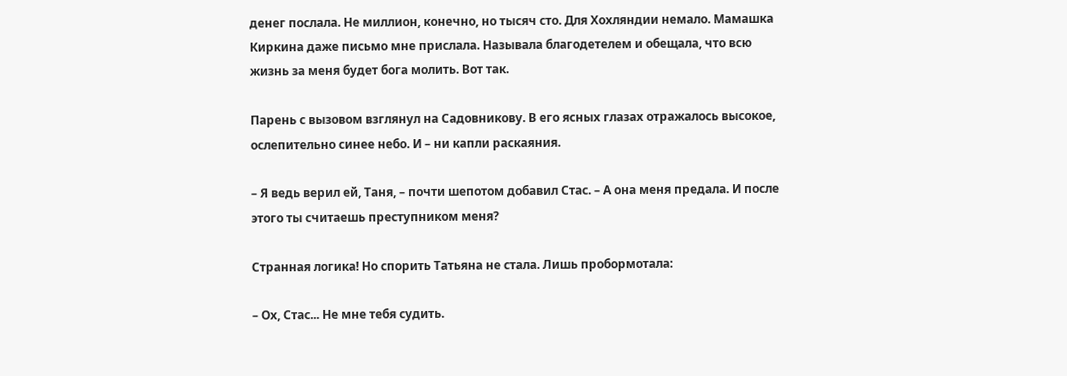денег послала. Не миллион, конечно, но тысяч сто. Для Хохляндии немало. Мамашка Киркина даже письмо мне прислала. Называла благодетелем и обещала, что всю жизнь за меня будет бога молить. Вот так.

Парень с вызовом взглянул на Садовникову. В его ясных глазах отражалось высокое, ослепительно синее небо. И – ни капли раскаяния.

– Я ведь верил ей, Таня, – почти шепотом добавил Стас. – А она меня предала. И после этого ты считаешь преступником меня?

Странная логика! Но спорить Татьяна не стала. Лишь пробормотала:

– Ох, Стас... Не мне тебя судить.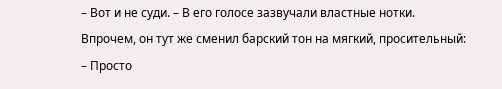– Вот и не суди. – В его голосе зазвучали властные нотки. Впрочем, он тут же сменил барский тон на мягкий, просительный: – Просто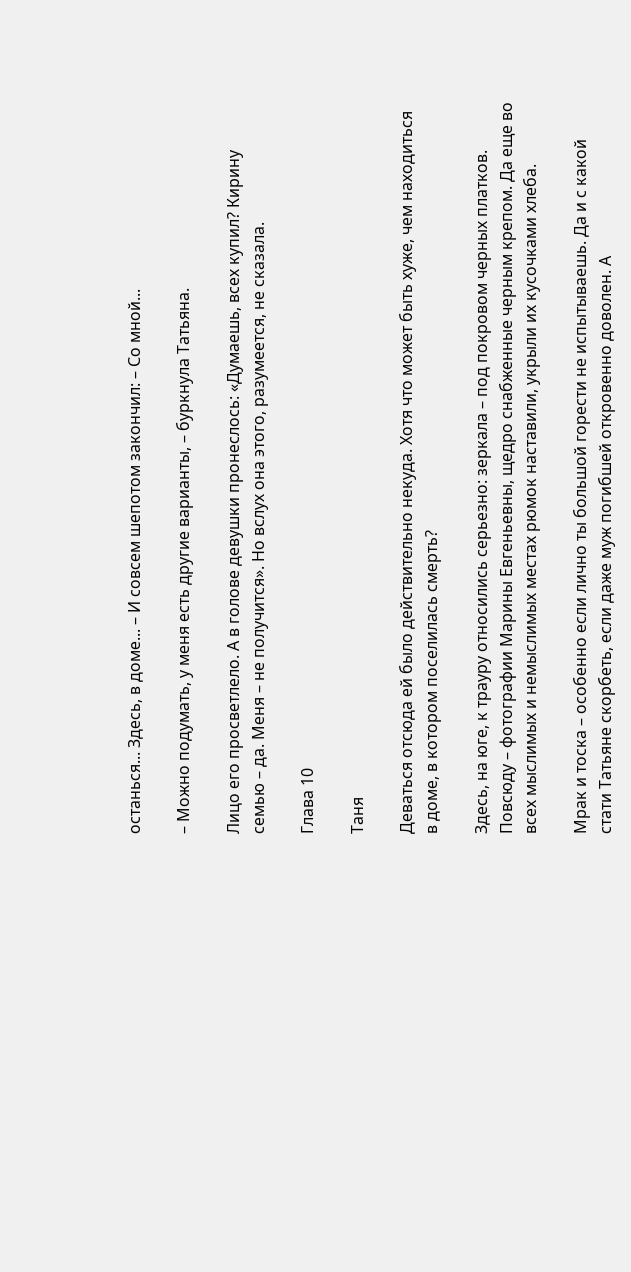останься... Здесь, в доме... – И совсем шепотом закончил: – Со мной...

– Можно подумать, у меня есть другие варианты, – буркнула Татьяна.

Лицо его просветлело. А в голове девушки пронеслось: «Думаешь, всех купил? Кирину семью – да. Меня – не получится». Но вслух она этого, разумеется, не сказала.

Глава 10

Таня

Деваться отсюда ей было действительно некуда. Хотя что может быть хуже, чем находиться в доме, в котором поселилась смерть?

Здесь, на юге, к трауру относились серьезно: зеркала – под покровом черных платков. Повсюду – фотографии Марины Евгеньевны, щедро снабженные черным крепом. Да еще во всех мыслимых и немыслимых местах рюмок наставили, укрыли их кусочками хлеба.

Мрак и тоска – особенно если лично ты большой горести не испытываешь. Да и с какой стати Татьяне скорбеть, если даже муж погибшей откровенно доволен. А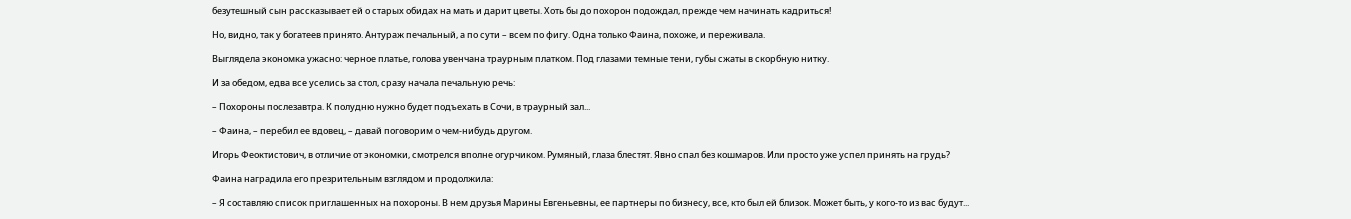безутешный сын рассказывает ей о старых обидах на мать и дарит цветы. Хоть бы до похорон подождал, прежде чем начинать кадриться!

Но, видно, так у богатеев принято. Антураж печальный, а по сути – всем по фигу. Одна только Фаина, похоже, и переживала.

Выглядела экономка ужасно: черное платье, голова увенчана траурным платком. Под глазами темные тени, губы сжаты в скорбную нитку.

И за обедом, едва все уселись за стол, сразу начала печальную речь:

– Похороны послезавтра. К полудню нужно будет подъехать в Сочи, в траурный зал...

– Фаина, – перебил ее вдовец, – давай поговорим о чем-нибудь другом.

Игорь Феоктистович, в отличие от экономки, смотрелся вполне огурчиком. Румяный, глаза блестят. Явно спал без кошмаров. Или просто уже успел принять на грудь?

Фаина наградила его презрительным взглядом и продолжила:

– Я составляю список приглашенных на похороны. В нем друзья Марины Евгеньевны, ее партнеры по бизнесу, все, кто был ей близок. Может быть, у кого-то из вас будут...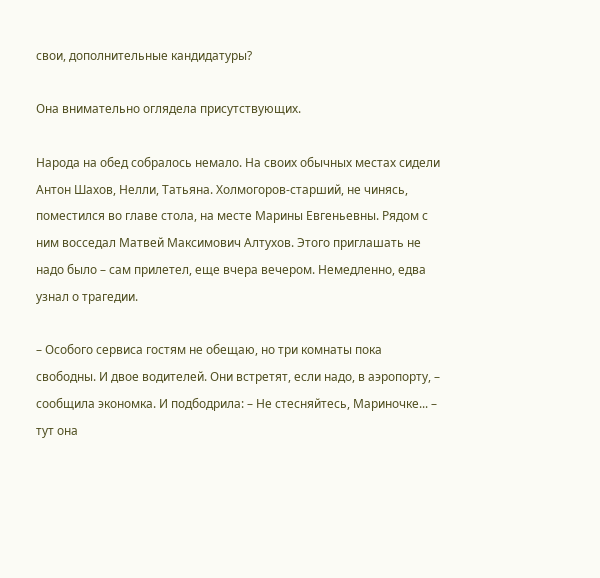свои, дополнительные кандидатуры?

Она внимательно оглядела присутствующих.

Народа на обед собралось немало. На своих обычных местах сидели Антон Шахов, Нелли, Татьяна. Холмогоров-старший, не чинясь, поместился во главе стола, на месте Марины Евгеньевны. Рядом с ним восседал Матвей Максимович Алтухов. Этого приглашать не надо было – сам прилетел, еще вчера вечером. Немедленно, едва узнал о трагедии.

– Особого сервиса гостям не обещаю, но три комнаты пока свободны. И двое водителей. Они встретят, если надо, в аэропорту, – сообщила экономка. И подбодрила: – Не стесняйтесь, Мариночке... – тут она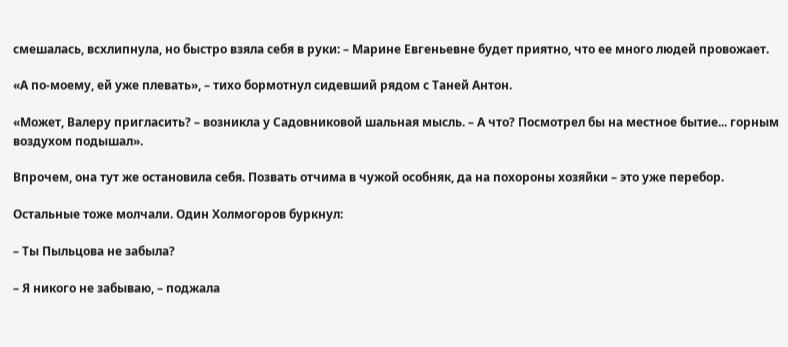смешалась, всхлипнула, но быстро взяла себя в руки: – Марине Евгеньевне будет приятно, что ее много людей провожает.

«А по-моему, ей уже плевать», – тихо бормотнул сидевший рядом с Таней Антон.

«Может, Валеру пригласить? – возникла у Садовниковой шальная мысль. – А что? Посмотрел бы на местное бытие... горным воздухом подышал».

Впрочем, она тут же остановила себя. Позвать отчима в чужой особняк, да на похороны хозяйки – это уже перебор.

Остальные тоже молчали. Один Холмогоров буркнул:

– Ты Пыльцова не забыла?

– Я никого не забываю, – поджала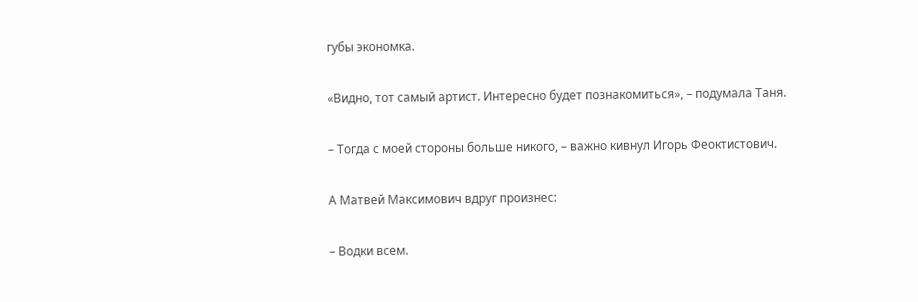губы экономка.

«Видно, тот самый артист. Интересно будет познакомиться», – подумала Таня.

– Тогда с моей стороны больше никого, – важно кивнул Игорь Феоктистович.

А Матвей Максимович вдруг произнес:

– Водки всем.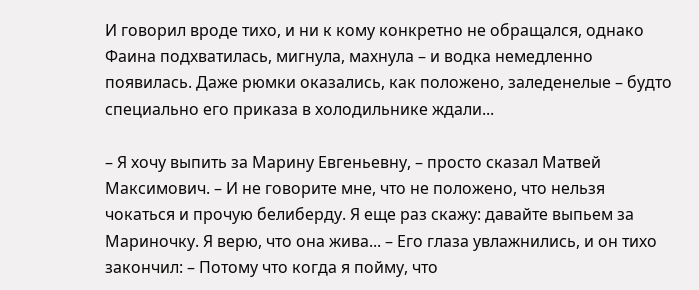И говорил вроде тихо, и ни к кому конкретно не обращался, однако Фаина подхватилась, мигнула, махнула – и водка немедленно появилась. Даже рюмки оказались, как положено, заледенелые – будто специально его приказа в холодильнике ждали...

– Я хочу выпить за Марину Евгеньевну, – просто сказал Матвей Максимович. – И не говорите мне, что не положено, что нельзя чокаться и прочую белиберду. Я еще раз скажу: давайте выпьем за Мариночку. Я верю, что она жива... – Его глаза увлажнились, и он тихо закончил: – Потому что когда я пойму, что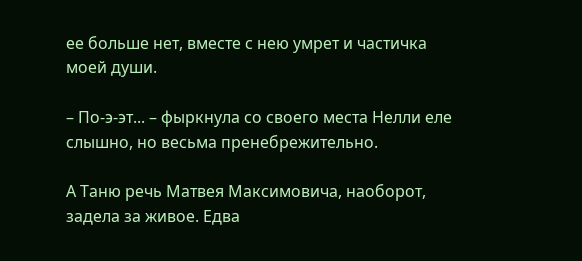ее больше нет, вместе с нею умрет и частичка моей души.

– По-э-эт... – фыркнула со своего места Нелли еле слышно, но весьма пренебрежительно.

А Таню речь Матвея Максимовича, наоборот, задела за живое. Едва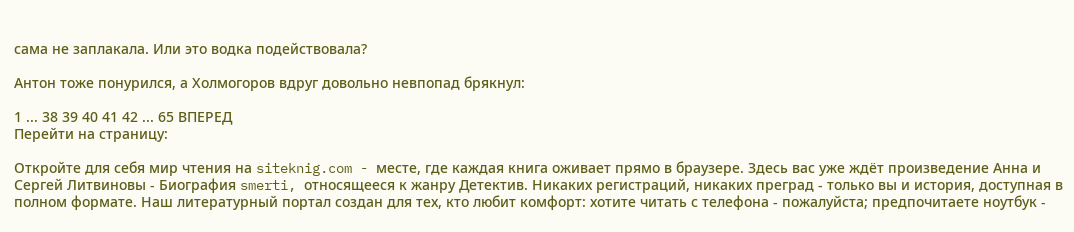сама не заплакала. Или это водка подействовала?

Антон тоже понурился, а Холмогоров вдруг довольно невпопад брякнул:

1 ... 38 39 40 41 42 ... 65 ВПЕРЕД
Перейти на страницу:

Откройте для себя мир чтения на siteknig.com - месте, где каждая книга оживает прямо в браузере. Здесь вас уже ждёт произведение Анна и Сергей Литвиновы - Биография smerti, относящееся к жанру Детектив. Никаких регистраций, никаких преград - только вы и история, доступная в полном формате. Наш литературный портал создан для тех, кто любит комфорт: хотите читать с телефона - пожалуйста; предпочитаете ноутбук -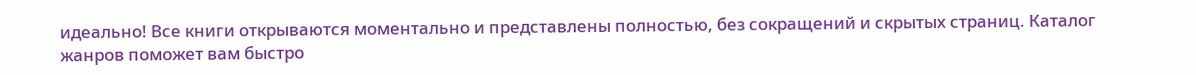идеально! Все книги открываются моментально и представлены полностью, без сокращений и скрытых страниц. Каталог жанров поможет вам быстро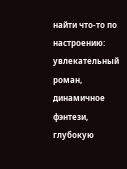найти что-то по настроению: увлекательный роман, динамичное фэнтези, глубокую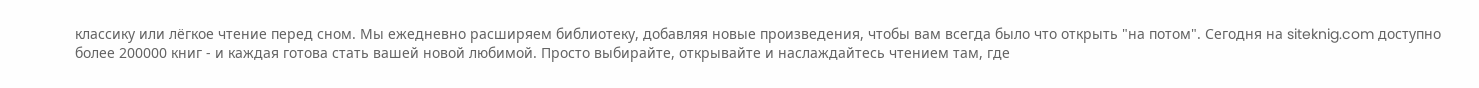классику или лёгкое чтение перед сном. Мы ежедневно расширяем библиотеку, добавляя новые произведения, чтобы вам всегда было что открыть "на потом". Сегодня на siteknig.com доступно более 200000 книг - и каждая готова стать вашей новой любимой. Просто выбирайте, открывайте и наслаждайтесь чтением там, где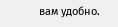вам удобно.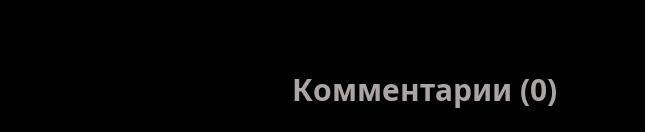Комментарии (0)